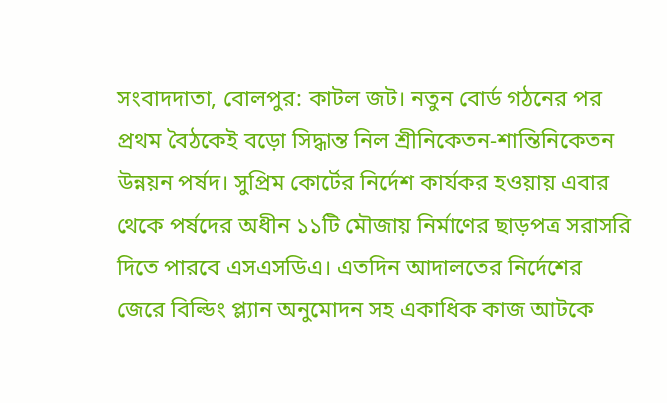সংবাদদাতা, বোলপুর: কাটল জট। নতুন বোর্ড গঠনের পর প্রথম বৈঠকেই বড়ো সিদ্ধান্ত নিল শ্রীনিকেতন-শান্তিনিকেতন উন্নয়ন পর্ষদ। সুপ্রিম কোর্টের নির্দেশ কার্যকর হওয়ায় এবার থেকে পর্ষদের অধীন ১১টি মৌজায় নির্মাণের ছাড়পত্র সরাসরি দিতে পারবে এসএসডিএ। এতদিন আদালতের নির্দেশের জেরে বিল্ডিং প্ল্যান অনুমোদন সহ একাধিক কাজ আটকে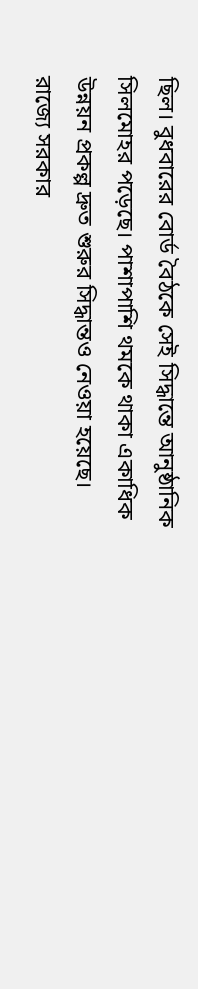ছিল। বুধবারের বোর্ড বৈঠকে সেই সিদ্ধান্তে আনুষ্ঠানিক সিলমোহর পড়েছে। পাশাপাশি থমকে থাকা একাধিক উন্নয়ন প্রকল্প দ্রুত শুরুর সিদ্ধান্তও নেওয়া হয়েছে।
রাজ্যে সরকার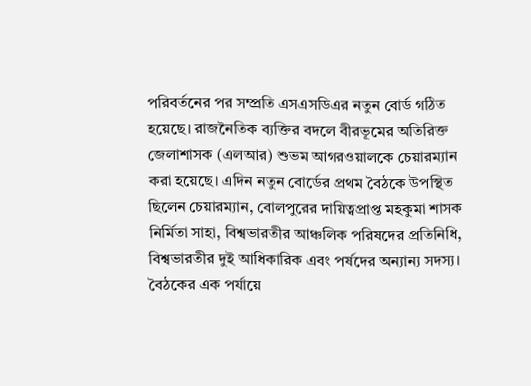পরিবর্তনের পর সম্প্রতি এসএসডিএর নতুন বোর্ড গঠিত হয়েছে। রাজনৈতিক ব্যক্তির বদলে বীরভূমের অতিরিক্ত জেলাশাসক (এলআর) শুভম আগরওয়ালকে চেয়ারম্যান করা হয়েছে। এদিন নতুন বোর্ডের প্রথম বৈঠকে উপস্থিত ছিলেন চেয়ারম্যান, বোলপুরের দায়িত্বপ্রাপ্ত মহকুমা শাসক নির্মিতা সাহা, বিশ্বভারতীর আঞ্চলিক পরিষদের প্রতিনিধি, বিশ্বভারতীর দুই আধিকারিক এবং পর্ষদের অন্যান্য সদস্য। বৈঠকের এক পর্যায়ে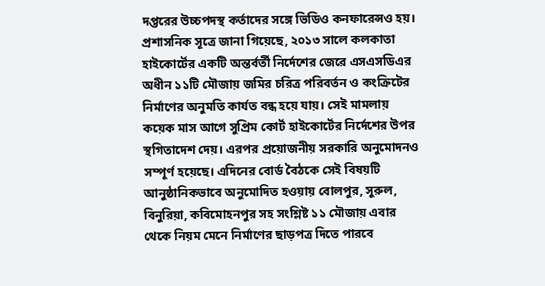দপ্তরের উচ্চপদস্থ কর্তাদের সঙ্গে ভিডিও কনফারেন্সও হয়।
প্রশাসনিক সূত্রে জানা গিয়েছে, ২০১৩ সালে কলকাতা হাইকোর্টের একটি অন্তর্বর্তী নির্দেশের জেরে এসএসডিএর অধীন ১১টি মৌজায় জমির চরিত্র পরিবর্তন ও কংক্রিটের নির্মাণের অনুমতি কার্যত বন্ধ হয়ে যায়। সেই মামলায় কয়েক মাস আগে সুপ্রিম কোর্ট হাইকোর্টের নির্দেশের উপর স্থগিতাদেশ দেয়। এরপর প্রয়োজনীয় সরকারি অনুমোদনও সম্পূর্ণ হয়েছে। এদিনের বোর্ড বৈঠকে সেই বিষয়টি আনুষ্ঠানিকভাবে অনুমোদিত হওয়ায় বোলপুর, সুরুল, বিনুরিয়া, কবিমোহনপুর সহ সংশ্লিষ্ট ১১ মৌজায় এবার থেকে নিয়ম মেনে নির্মাণের ছাড়পত্র দিতে পারবে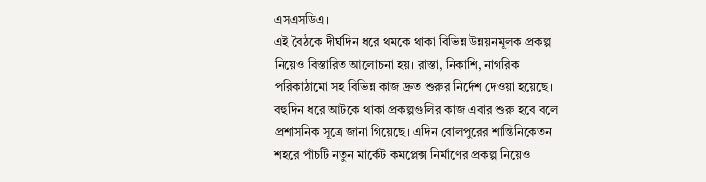এসএসডিএ।
এই বৈঠকে দীর্ঘদিন ধরে থমকে থাকা বিভিন্ন উন্নয়নমূলক প্রকল্প নিয়েও বিস্তারিত আলোচনা হয়। রাস্তা, নিকাশি, নাগরিক পরিকাঠামো সহ বিভিন্ন কাজ দ্রুত শুরুর নির্দেশ দেওয়া হয়েছে। বহুদিন ধরে আটকে থাকা প্রকল্পগুলির কাজ এবার শুরু হবে বলে প্রশাসনিক সূত্রে জানা গিয়েছে। এদিন বোলপুরের শান্তিনিকেতন শহরে পাঁচটি নতুন মার্কেট কমপ্লেক্স নির্মাণের প্রকল্প নিয়েও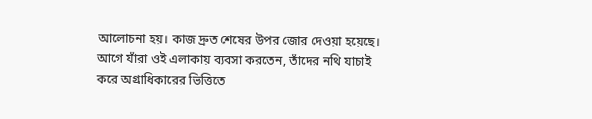আলোচনা হয়। কাজ দ্রুত শেষের উপর জোর দেওয়া হয়েছে। আগে যাঁরা ওই এলাকায় ব্যবসা করতেন, তাঁদের নথি যাচাই করে অগ্রাধিকারের ভিত্তিতে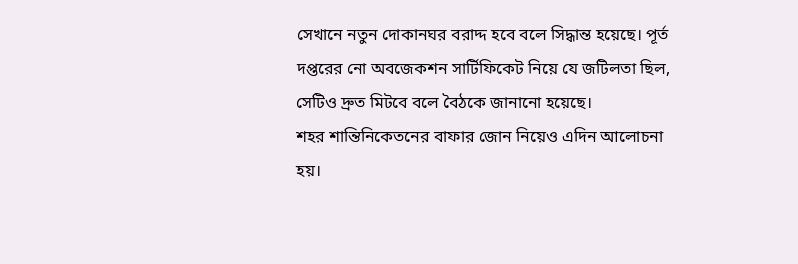সেখানে নতুন দোকানঘর বরাদ্দ হবে বলে সিদ্ধান্ত হয়েছে। পূর্ত দপ্তরের নো অবজেকশন সার্টিফিকেট নিয়ে যে জটিলতা ছিল, সেটিও দ্রুত মিটবে বলে বৈঠকে জানানো হয়েছে।
শহর শান্তিনিকেতনের বাফার জোন নিয়েও এদিন আলোচনা হয়।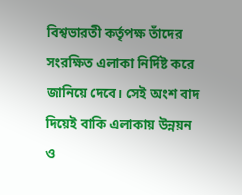বিশ্বভারতী কর্তৃপক্ষ তাঁদের সংরক্ষিত এলাকা নির্দিষ্ট করে জানিয়ে দেবে। সেই অংশ বাদ দিয়েই বাকি এলাকায় উন্নয়ন ও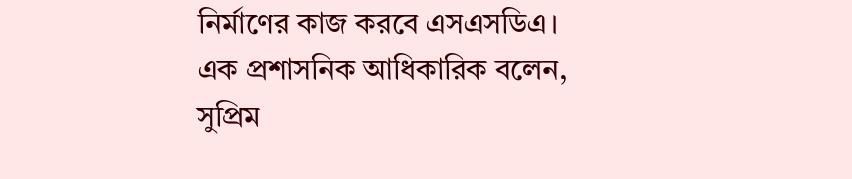নির্মাণের কাজ করবে এসএসডিএ। এক প্রশাসনিক আধিকারিক বলেন, সুপ্রিম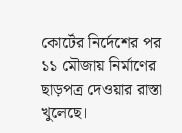কোর্টের নির্দেশের পর ১১ মৌজায় নির্মাণের ছাড়পত্র দেওয়ার রাস্তা খুলেছে।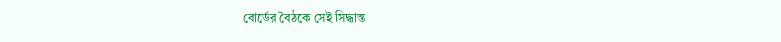বোর্ডের বৈঠকে সেই সিদ্ধান্ত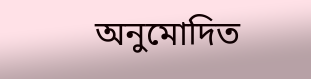অনুমোদিত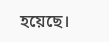হয়েছে।